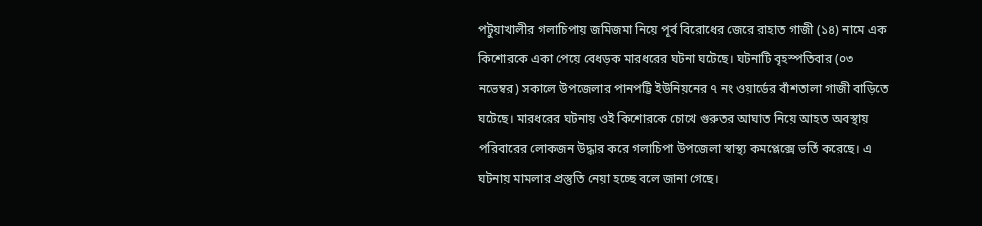পটুয়াখালীর গলাচিপায় জমিজমা নিয়ে পূর্ব বিরোধের জেরে রাহাত গাজী (১৪) নামে এক কিশোরকে একা পেয়ে বেধড়ক মারধরের ঘটনা ঘটেছে। ঘটনাটি বৃহস্পতিবার (০৩ নভেম্বর) সকালে উপজেলার পানপট্টি ইউনিয়নের ৭ নং ওয়ার্ডের বাঁশতালা গাজী বাড়িতে ঘটেছে। মারধরের ঘটনায় ওই কিশোরকে চোখে গুরুতর আঘাত নিয়ে আহত অবস্থায় পরিবারের লোকজন উদ্ধার করে গলাচিপা উপজেলা স্বাস্থ্য কমপ্লেক্সে ভর্তি করেছে। এ ঘটনায় মামলার প্রস্তুতি নেয়া হচ্ছে বলে জানা গেছে।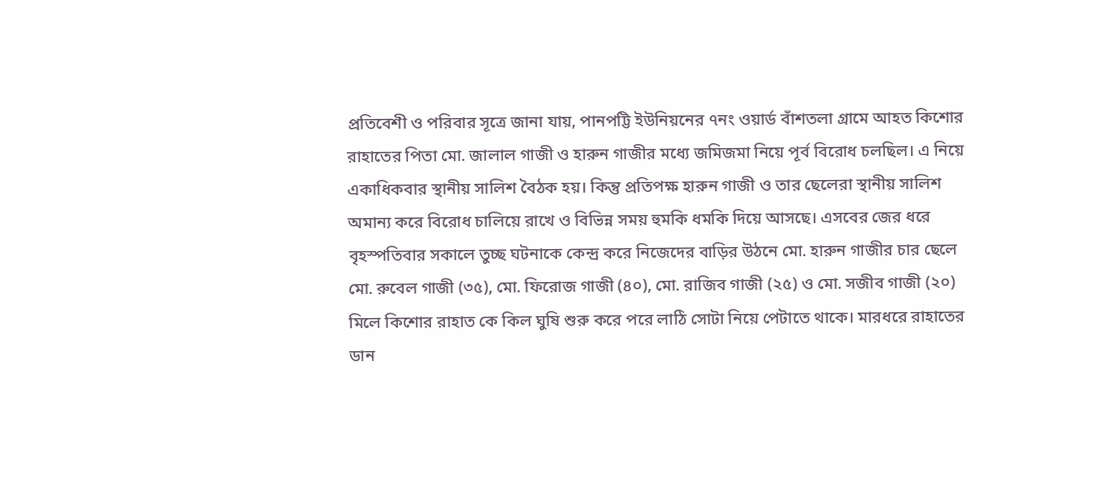প্রতিবেশী ও পরিবার সূত্রে জানা যায়, পানপট্টি ইউনিয়নের ৭নং ওয়ার্ড বাঁশতলা গ্রামে আহত কিশোর রাহাতের পিতা মো. জালাল গাজী ও হারুন গাজীর মধ্যে জমিজমা নিয়ে পূর্ব বিরোধ চলছিল। এ নিয়ে একাধিকবার স্থানীয় সালিশ বৈঠক হয়। কিন্তু প্রতিপক্ষ হারুন গাজী ও তার ছেলেরা স্থানীয় সালিশ অমান্য করে বিরোধ চালিয়ে রাখে ও বিভিন্ন সময় হুমকি ধমকি দিয়ে আসছে। এসবের জের ধরে বৃহস্পতিবার সকালে তুচ্ছ ঘটনাকে কেন্দ্র করে নিজেদের বাড়ির উঠনে মো. হারুন গাজীর চার ছেলে মো. রুবেল গাজী (৩৫), মো. ফিরোজ গাজী (৪০), মো. রাজিব গাজী (২৫) ও মো. সজীব গাজী (২০) মিলে কিশোর রাহাত কে কিল ঘুষি শুরু করে পরে লাঠি সোটা নিয়ে পেটাতে থাকে। মারধরে রাহাতের ডান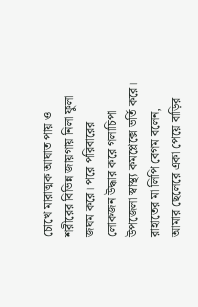চোখে মারাত্মক আঘাত পায় ও শরীরের বিভিন্ন জায়গায় নিলা ফুলা জঘম করে। পরে পরিবারের লোকজন উদ্ধার করে গলাচিপা উপজেলা স্বাস্থ্য কমপ্লেক্সে ভর্তি করে।
রাহাতের মা লিপি বেগম বলেন, আমার ছেলেরে একা পেয়ে বাড়ির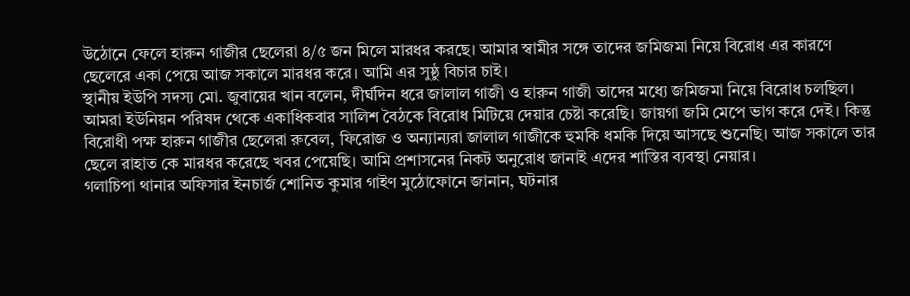উঠোনে ফেলে হারুন গাজীর ছেলেরা ৪/৫ জন মিলে মারধর করছে। আমার স্বামীর সঙ্গে তাদের জমিজমা নিয়ে বিরোধ এর কারণে ছেলেরে একা পেয়ে আজ সকালে মারধর করে। আমি এর সুষ্ঠু বিচার চাই।
স্থানীয় ইউপি সদস্য মো. জুবায়ের খান বলেন, দীর্ঘদিন ধরে জালাল গাজী ও হারুন গাজী তাদের মধ্যে জমিজমা নিয়ে বিরোধ চলছিল। আমরা ইউনিয়ন পরিষদ থেকে একাধিকবার সালিশ বৈঠকে বিরোধ মিটিয়ে দেয়ার চেষ্টা করেছি। জায়গা জমি মেপে ভাগ করে দেই। কিন্তু বিরোধী পক্ষ হারুন গাজীর ছেলেরা রুবেল, ফিরোজ ও অন্যান্যরা জালাল গাজীকে হুমকি ধমকি দিয়ে আসছে শুনেছি। আজ সকালে তার ছেলে রাহাত কে মারধর করেছে খবর পেয়েছি। আমি প্রশাসনের নিকট অনুরোধ জানাই এদের শাস্তির ব্যবস্থা নেয়ার।
গলাচিপা থানার অফিসার ইনচার্জ শোনিত কুমার গাইণ মুঠোফোনে জানান, ঘটনার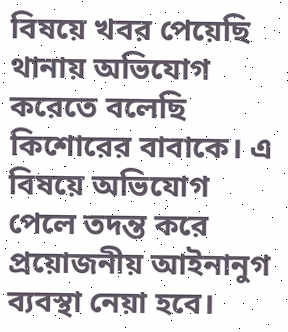বিষয়ে খবর পেয়েছি থানায় অভিযোগ করেতে বলেছি কিশোরের বাবাকে। এ বিষয়ে অভিযোগ পেলে তদন্ত করে প্রয়োজনীয় আইনানুগ ব্যবস্থা নেয়া হবে।